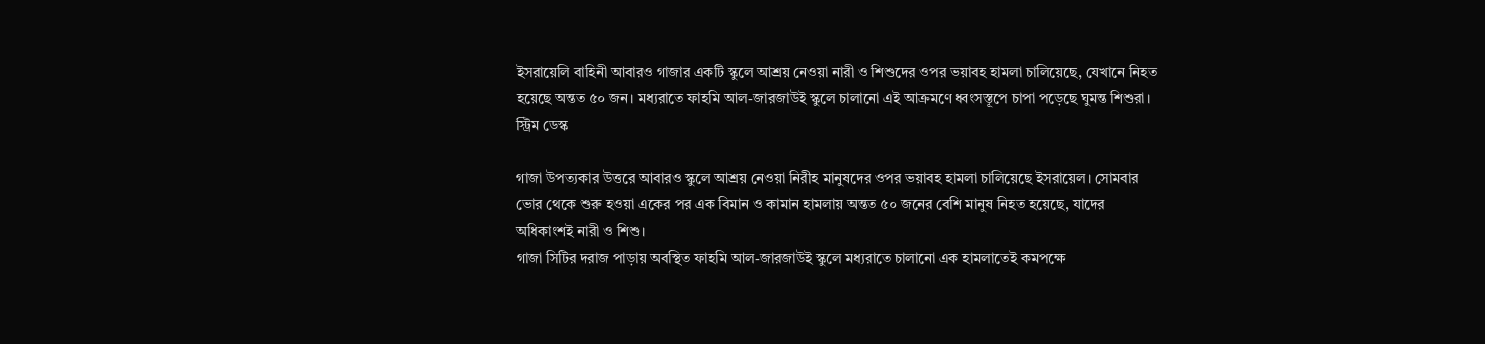ইসরায়েলি বাহিনী আবারও গাজার একটি স্কুলে আশ্রয় নেওয়া নারী ও শিশুদের ওপর ভয়াবহ হামলা চালিয়েছে, যেখানে নিহত হয়েছে অন্তত ৫০ জন। মধ্যরাতে ফাহমি আল-জারজাউই স্কুলে চালানো এই আক্রমণে ধ্বংসস্তূপে চাপা পড়েছে ঘুমন্ত শিশুরা।
স্ট্রিম ডেস্ক

গাজা উপত্যকার উত্তরে আবারও স্কুলে আশ্রয় নেওয়া নিরীহ মানুষদের ওপর ভয়াবহ হামলা চালিয়েছে ইসরায়েল। সোমবার ভোর থেকে শুরু হওয়া একের পর এক বিমান ও কামান হামলায় অন্তত ৫০ জনের বেশি মানুষ নিহত হয়েছে, যাদের অধিকাংশই নারী ও শিশু।
গাজা সিটির দরাজ পাড়ায় অবস্থিত ফাহমি আল-জারজাউই স্কুলে মধ্যরাতে চালানো এক হামলাতেই কমপক্ষে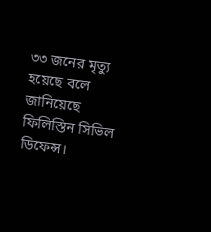৩৩ জনের মৃত্যু হয়েছে বলে জানিয়েছে ফিলিস্তিন সিভিল ডিফেন্স।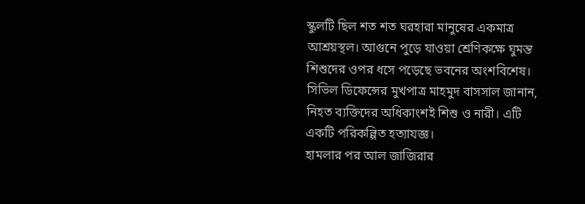স্কুলটি ছিল শত শত ঘরহারা মানুষের একমাত্র আশ্রয়স্থল। আগুনে পুড়ে যাওয়া শ্রেণিকক্ষে ঘুমন্ত শিশুদের ওপর ধসে পড়েছে ভবনের অংশবিশেষ।
সিভিল ডিফেন্সের মুখপাত্র মাহমুদ বাসসাল জানান, নিহত ব্যক্তিদের অধিকাংশই শিশু ও নারী। এটি একটি পরিকল্পিত হত্যাযজ্ঞ।
হামলার পর আল জাজিরার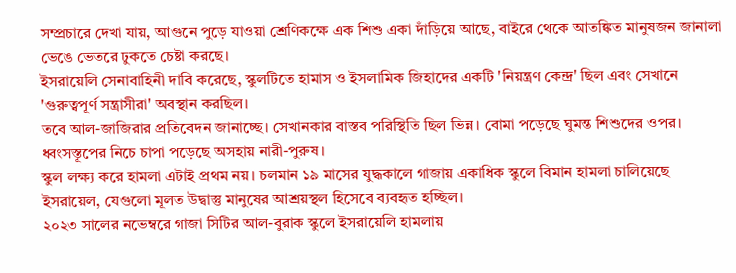সম্প্রচারে দেখা যায়, আগুনে পুড়ে যাওয়া শ্রেণিকক্ষে এক শিশু একা দাঁড়িয়ে আছে, বাইরে থেকে আতঙ্কিত মানুষজন জানালা ভেঙে ভেতরে ঢুকতে চেষ্টা করছে।
ইসরায়েলি সেনাবাহিনী দাবি করেছে, স্কুলটিতে হামাস ও ইসলামিক জিহাদের একটি 'নিয়ন্ত্রণ কেন্দ্র' ছিল এবং সেখানে 'গুরুত্বপূর্ণ সন্ত্রাসীরা' অবস্থান করছিল।
তবে আল-জাজিরার প্রতিবেদন জানাচ্ছে। সেখানকার বাস্তব পরিস্থিতি ছিল ভিন্ন। বোমা পড়েছে ঘুমন্ত শিশুদের ওপর। ধ্বংসস্তূপের নিচে চাপা পড়েছে অসহায় নারী-পুরুষ।
স্কুল লক্ষ্য করে হামলা এটাই প্রথম নয়। চলমান ১৯ মাসের যুদ্ধকালে গাজায় একাধিক স্কুলে বিমান হামলা চালিয়েছে ইসরায়েল, যেগুলো মূলত উদ্বাস্তু মানুষের আশ্রয়স্থল হিসেবে ব্যবহৃত হচ্ছিল।
২০২৩ সালের নভেম্বরে গাজা সিটির আল-বুরাক স্কুলে ইসরায়েলি হামলায়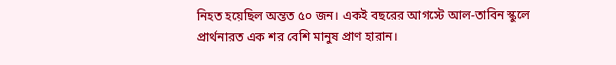নিহত হয়েছিল অন্তত ৫০ জন। একই বছরের আগস্টে আল-তাবিন স্কুলে প্রার্থনারত এক শর বেশি মানুষ প্রাণ হারান।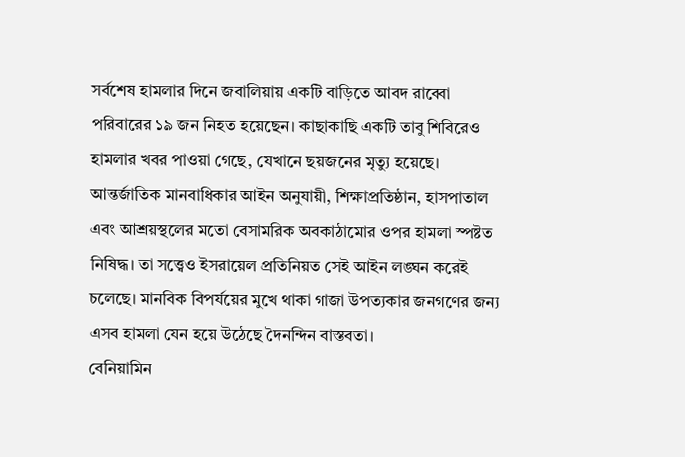সর্বশেষ হামলার দিনে জবালিয়ায় একটি বাড়িতে আবদ রাব্বো পরিবারের ১৯ জন নিহত হয়েছেন। কাছাকাছি একটি তাবু শিবিরেও হামলার খবর পাওয়া গেছে, যেখানে ছয়জনের মৃত্যু হয়েছে।
আন্তর্জাতিক মানবাধিকার আইন অনুযায়ী, শিক্ষাপ্রতিষ্ঠান, হাসপাতাল এবং আশ্রয়স্থলের মতো বেসামরিক অবকাঠামোর ওপর হামলা স্পষ্টত নিষিদ্ধ। তা সত্ত্বেও ইসরায়েল প্রতিনিয়ত সেই আইন লঙ্ঘন করেই চলেছে। মানবিক বিপর্যয়ের মুখে থাকা গাজা উপত্যকার জনগণের জন্য এসব হামলা যেন হয়ে উঠেছে দৈনন্দিন বাস্তবতা।
বেনিয়ামিন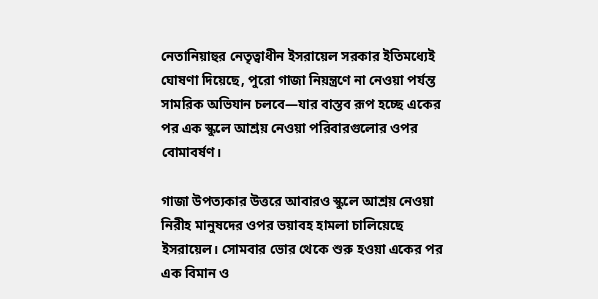নেতানিয়াহুর নেতৃত্বাধীন ইসরায়েল সরকার ইতিমধ্যেই ঘোষণা দিয়েছে, পুরো গাজা নিয়ন্ত্রণে না নেওয়া পর্যন্ত সামরিক অভিযান চলবে—যার বাস্তব রূপ হচ্ছে একের পর এক স্কুলে আশ্রয় নেওয়া পরিবারগুলোর ওপর বোমাবর্ষণ।

গাজা উপত্যকার উত্তরে আবারও স্কুলে আশ্রয় নেওয়া নিরীহ মানুষদের ওপর ভয়াবহ হামলা চালিয়েছে ইসরায়েল। সোমবার ভোর থেকে শুরু হওয়া একের পর এক বিমান ও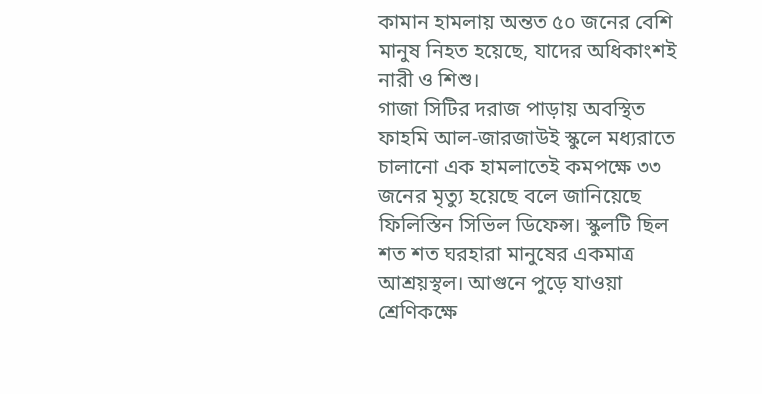কামান হামলায় অন্তত ৫০ জনের বেশি মানুষ নিহত হয়েছে, যাদের অধিকাংশই নারী ও শিশু।
গাজা সিটির দরাজ পাড়ায় অবস্থিত ফাহমি আল-জারজাউই স্কুলে মধ্যরাতে চালানো এক হামলাতেই কমপক্ষে ৩৩ জনের মৃত্যু হয়েছে বলে জানিয়েছে ফিলিস্তিন সিভিল ডিফেন্স। স্কুলটি ছিল শত শত ঘরহারা মানুষের একমাত্র আশ্রয়স্থল। আগুনে পুড়ে যাওয়া শ্রেণিকক্ষে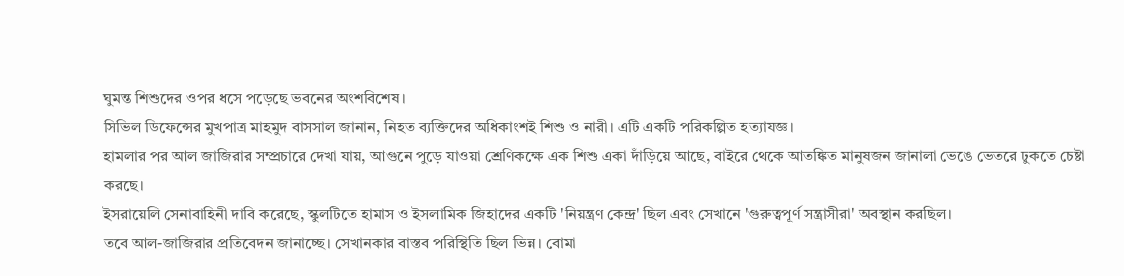ঘুমন্ত শিশুদের ওপর ধসে পড়েছে ভবনের অংশবিশেষ।
সিভিল ডিফেন্সের মুখপাত্র মাহমুদ বাসসাল জানান, নিহত ব্যক্তিদের অধিকাংশই শিশু ও নারী। এটি একটি পরিকল্পিত হত্যাযজ্ঞ।
হামলার পর আল জাজিরার সম্প্রচারে দেখা যায়, আগুনে পুড়ে যাওয়া শ্রেণিকক্ষে এক শিশু একা দাঁড়িয়ে আছে, বাইরে থেকে আতঙ্কিত মানুষজন জানালা ভেঙে ভেতরে ঢুকতে চেষ্টা করছে।
ইসরায়েলি সেনাবাহিনী দাবি করেছে, স্কুলটিতে হামাস ও ইসলামিক জিহাদের একটি 'নিয়ন্ত্রণ কেন্দ্র' ছিল এবং সেখানে 'গুরুত্বপূর্ণ সন্ত্রাসীরা' অবস্থান করছিল।
তবে আল-জাজিরার প্রতিবেদন জানাচ্ছে। সেখানকার বাস্তব পরিস্থিতি ছিল ভিন্ন। বোমা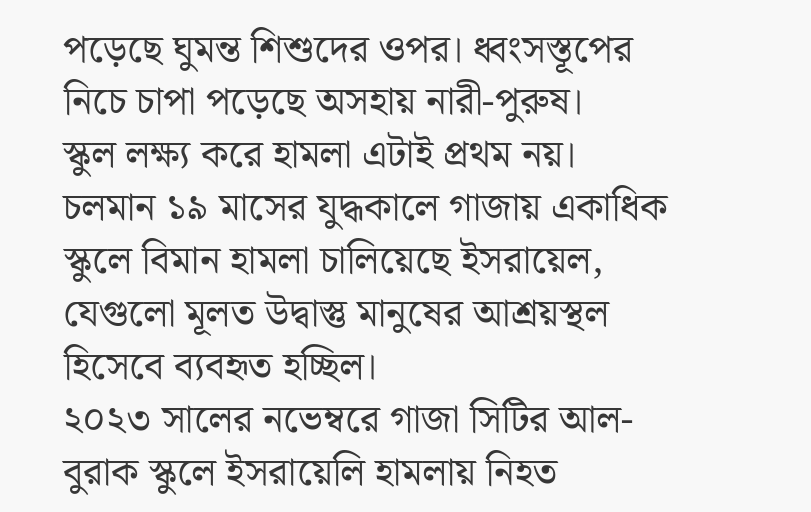পড়েছে ঘুমন্ত শিশুদের ওপর। ধ্বংসস্তূপের নিচে চাপা পড়েছে অসহায় নারী-পুরুষ।
স্কুল লক্ষ্য করে হামলা এটাই প্রথম নয়। চলমান ১৯ মাসের যুদ্ধকালে গাজায় একাধিক স্কুলে বিমান হামলা চালিয়েছে ইসরায়েল, যেগুলো মূলত উদ্বাস্তু মানুষের আশ্রয়স্থল হিসেবে ব্যবহৃত হচ্ছিল।
২০২৩ সালের নভেম্বরে গাজা সিটির আল-বুরাক স্কুলে ইসরায়েলি হামলায় নিহত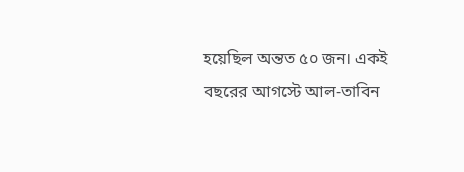হয়েছিল অন্তত ৫০ জন। একই বছরের আগস্টে আল-তাবিন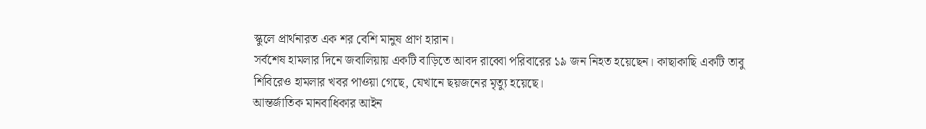স্কুলে প্রার্থনারত এক শর বেশি মানুষ প্রাণ হারান।
সর্বশেষ হামলার দিনে জবালিয়ায় একটি বাড়িতে আবদ রাব্বো পরিবারের ১৯ জন নিহত হয়েছেন। কাছাকাছি একটি তাবু শিবিরেও হামলার খবর পাওয়া গেছে, যেখানে ছয়জনের মৃত্যু হয়েছে।
আন্তর্জাতিক মানবাধিকার আইন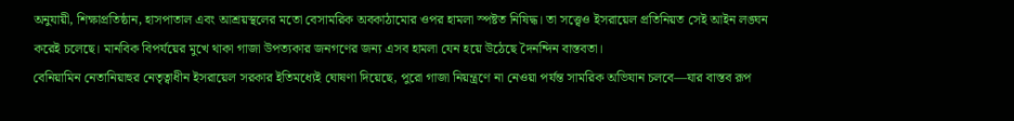অনুযায়ী, শিক্ষাপ্রতিষ্ঠান, হাসপাতাল এবং আশ্রয়স্থলের মতো বেসামরিক অবকাঠামোর ওপর হামলা স্পষ্টত নিষিদ্ধ। তা সত্ত্বেও ইসরায়েল প্রতিনিয়ত সেই আইন লঙ্ঘন করেই চলেছে। মানবিক বিপর্যয়ের মুখে থাকা গাজা উপত্যকার জনগণের জন্য এসব হামলা যেন হয়ে উঠেছে দৈনন্দিন বাস্তবতা।
বেনিয়ামিন নেতানিয়াহুর নেতৃত্বাধীন ইসরায়েল সরকার ইতিমধ্যেই ঘোষণা দিয়েছে, পুরো গাজা নিয়ন্ত্রণে না নেওয়া পর্যন্ত সামরিক অভিযান চলবে—যার বাস্তব রূপ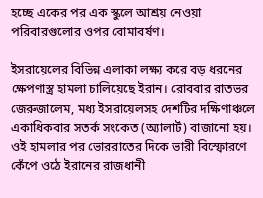হচ্ছে একের পর এক স্কুলে আশ্রয় নেওয়া পরিবারগুলোর ওপর বোমাবর্ষণ।

ইসরায়েলের বিভিন্ন এলাকা লক্ষ্য করে বড় ধরনের ক্ষেপণাস্ত্র হামলা চালিয়েছে ইরান। রোববার রাতভর জেরুজালেম, মধ্য ইসরায়েলসহ দেশটির দক্ষিণাঞ্চলে একাধিকবার সতর্ক সংকেত (অ্যালার্ট) বাজানো হয়। ওই হামলার পর ভোররাতের দিকে ভারী বিস্ফোরণে কেঁপে ওঠে ইরানের রাজধানী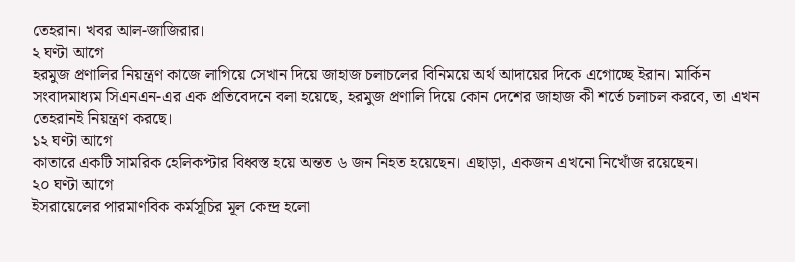তেহরান। খবর আল-জাজিরার।
২ ঘণ্টা আগে
হরমুজ প্রণালির নিয়ন্ত্রণ কাজে লাগিয়ে সেখান দিয়ে জাহাজ চলাচলের বিনিময়ে অর্থ আদায়ের দিকে এগোচ্ছে ইরান। মার্কিন সংবাদমাধ্যম সিএনএন-এর এক প্রতিবেদনে বলা হয়েছে, হরমুজ প্রণালি দিয়ে কোন দেশের জাহাজ কী শর্তে চলাচল করবে, তা এখন তেহরানই নিয়ন্ত্রণ করছে।
১২ ঘণ্টা আগে
কাতারে একটি সামরিক হেলিকপ্টার বিধ্বস্ত হয়ে অন্তত ৬ জন নিহত হয়েছেন। এছাড়া, একজন এখনো নিখোঁজ রয়েছেন।
২০ ঘণ্টা আগে
ইসরায়েলের পারমাণবিক কর্মসূচির মূল কেন্দ্র হলো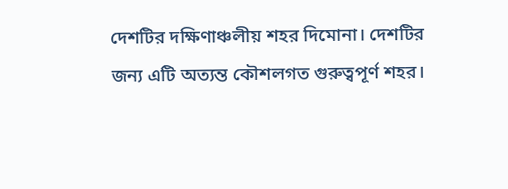দেশটির দক্ষিণাঞ্চলীয় শহর দিমোনা। দেশটির জন্য এটি অত্যন্ত কৌশলগত গুরুত্বপূর্ণ শহর।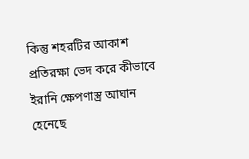কিন্তু শহরটির আকাশ প্রতিরক্ষা ভেদ করে কীভাবে ইরানি ক্ষেপণাস্ত্র আঘান হেনেছে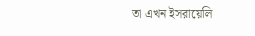তা এখন ইসরায়েলি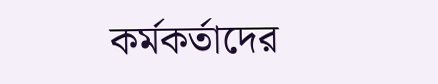কর্মকর্তাদের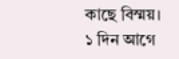কাছে বিস্ময়।
১ দিন আগে